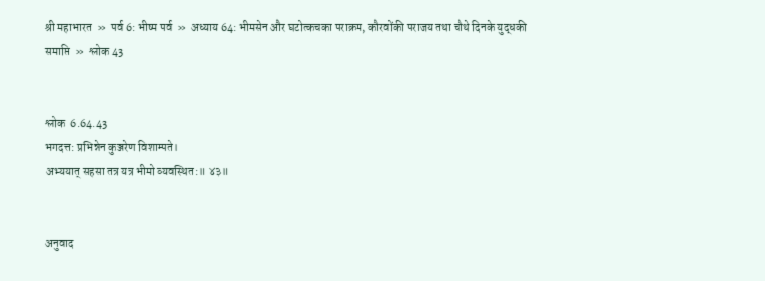श्री महाभारत  »  पर्व 6: भीष्म पर्व  »  अध्याय 64: भीमसेन और घटोत्कचका पराक्रम, कौरवोंकी पराजय तथा चौथे दिनके युद्धकी समाप्ति  »  श्लोक 43


श्लोक  6.64.43
भगदत्त: प्रभिन्नेन कुञ्जरेण विशाम्पते।
अभ्ययात् सहसा तत्र यत्र भीमो व्यवस्थित:॥ ४३॥


अनुवाद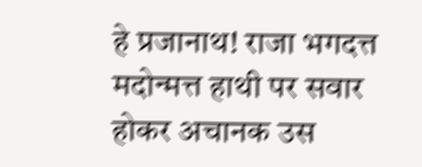हे प्रजानाथ! राजा भगदत्त मदोन्मत्त हाथी पर सवार होकर अचानक उस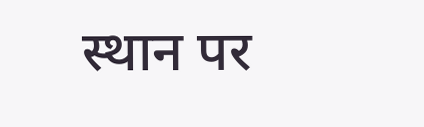स्थान पर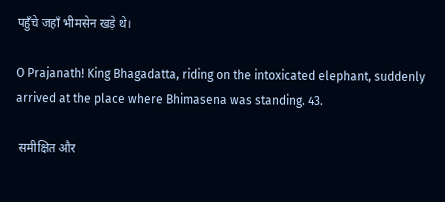पहुँचे जहाँ भीमसेन खड़े थे।

O Prajanath! King Bhagadatta, riding on the intoxicated elephant, suddenly arrived at the place where Bhimasena was standing. 43.

 समीक्षित और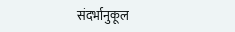संदर्भानुकूल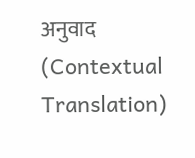अनुवाद (Contextual Translation)